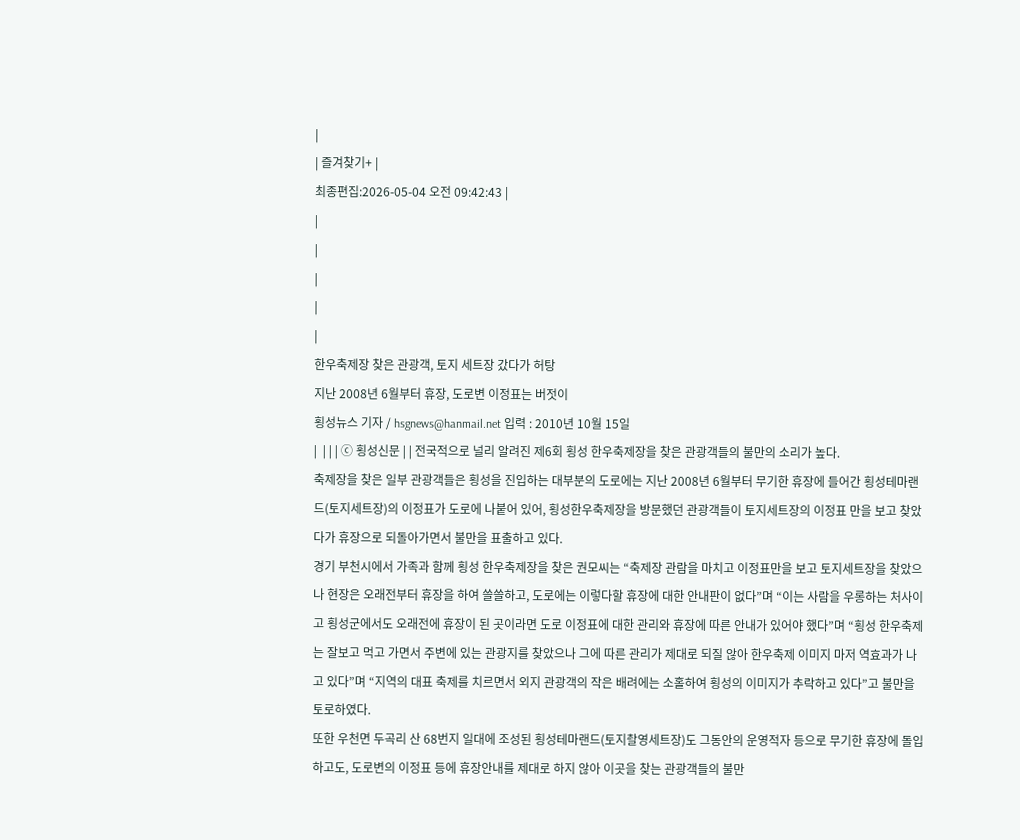|
| 즐겨찾기+ |
최종편집:2026-05-04 오전 09:42:43 |
|
|
|
|
|
한우축제장 찾은 관광객, 토지 세트장 갔다가 허탕
지난 2008년 6월부터 휴장, 도로변 이정표는 버젓이
횡성뉴스 기자 / hsgnews@hanmail.net 입력 : 2010년 10월 15일
|  | | | ⓒ 횡성신문 | | 전국적으로 널리 알려진 제6회 횡성 한우축제장을 찾은 관광객들의 불만의 소리가 높다.
축제장을 찾은 일부 관광객들은 횡성을 진입하는 대부분의 도로에는 지난 2008년 6월부터 무기한 휴장에 들어간 횡성테마랜드(토지세트장)의 이정표가 도로에 나붙어 있어, 횡성한우축제장을 방문했던 관광객들이 토지세트장의 이정표 만을 보고 찾았다가 휴장으로 되돌아가면서 불만을 표출하고 있다.
경기 부천시에서 가족과 함께 횡성 한우축제장을 찾은 권모씨는 “축제장 관람을 마치고 이정표만을 보고 토지세트장을 찾았으나 현장은 오래전부터 휴장을 하여 쓸쓸하고, 도로에는 이렇다할 휴장에 대한 안내판이 없다”며 “이는 사람을 우롱하는 처사이고 횡성군에서도 오래전에 휴장이 된 곳이라면 도로 이정표에 대한 관리와 휴장에 따른 안내가 있어야 했다”며 “횡성 한우축제는 잘보고 먹고 가면서 주변에 있는 관광지를 찾았으나 그에 따른 관리가 제대로 되질 않아 한우축제 이미지 마저 역효과가 나고 있다”며 “지역의 대표 축제를 치르면서 외지 관광객의 작은 배려에는 소홀하여 횡성의 이미지가 추락하고 있다”고 불만을 토로하였다.
또한 우천면 두곡리 산 68번지 일대에 조성된 횡성테마랜드(토지촬영세트장)도 그동안의 운영적자 등으로 무기한 휴장에 돌입하고도, 도로변의 이정표 등에 휴장안내를 제대로 하지 않아 이곳을 찾는 관광객들의 불만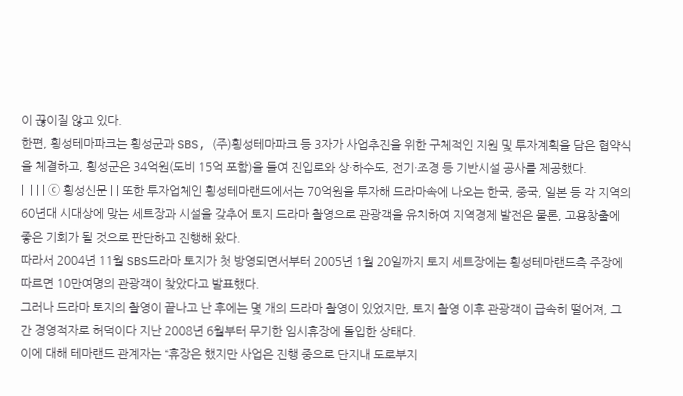이 끊이질 않고 있다.
한편, 횡성테마파크는 횡성군과 SBS, (주)횡성테마파크 등 3자가 사업추진을 위한 구체적인 지원 및 투자계획을 담은 협약식을 체결하고, 횡성군은 34억원(도비 15억 포함)을 들여 진입로와 상·하수도, 전기·조경 등 기반시설 공사를 제공했다.
|  | | | ⓒ 횡성신문 | | 또한 투자업체인 횡성테마랜드에서는 70억원을 투자해 드라마속에 나오는 한국, 중국, 일본 등 각 지역의 60년대 시대상에 맞는 세트장과 시설을 갖추어 토지 드라마 촬영으로 관광객을 유치하여 지역경제 발전은 물론, 고용창출에 좋은 기회가 될 것으로 판단하고 진행해 왔다.
따라서 2004년 11월 SBS드라마 토지가 첫 방영되면서부터 2005년 1월 20일까지 토지 세트장에는 횡성테마랜드측 주장에 따르면 10만여명의 관광객이 찾았다고 발표했다.
그러나 드라마 토지의 촬영이 끝나고 난 후에는 몇 개의 드라마 촬영이 있었지만, 토지 촬영 이후 관광객이 급속히 떨어져, 그간 경영적자로 허덕이다 지난 2008년 6월부터 무기한 임시휴장에 돌입한 상태다.
이에 대해 테마랜드 관계자는 “휴장은 했지만 사업은 진행 중으로 단지내 도로부지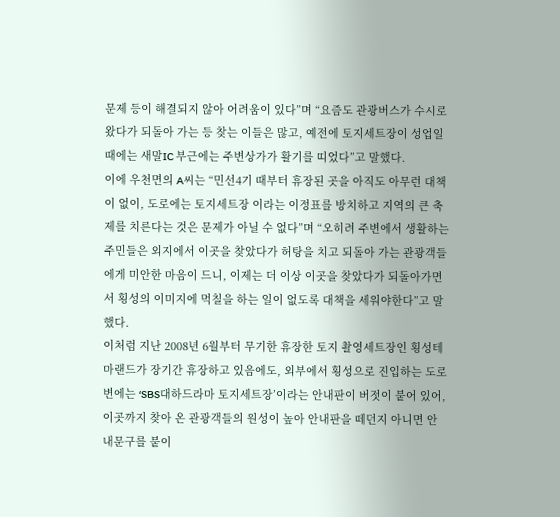문제 등이 해결되지 않아 어려움이 있다”며 “요즘도 관광버스가 수시로 왔다가 되돌아 가는 등 찾는 이들은 많고, 예전에 토지세트장이 성업일 때에는 새말IC 부근에는 주변상가가 활기를 띠었다”고 말했다.
이에 우천면의 A씨는 “민선4기 때부터 휴장된 곳을 아직도 아무런 대책이 없이, 도로에는 토지세트장 이라는 이정표를 방치하고 지역의 큰 축제를 치른다는 것은 문제가 아닐 수 없다”며 “오히려 주변에서 생활하는 주민들은 외지에서 이곳을 찾았다가 허탕을 치고 되돌아 가는 관광객들에게 미안한 마음이 드니, 이제는 더 이상 이곳을 찾았다가 되돌아가면서 횡성의 이미지에 먹칠을 하는 일이 없도록 대책을 세워야한다”고 말했다.
이처럼 지난 2008년 6월부터 무기한 휴장한 토지 촬영세트장인 횡성테마랜드가 장기간 휴장하고 있음에도, 외부에서 횡성으로 진입하는 도로변에는 ‘SBS대하드라마 토지세트장’이라는 안내판이 버젓이 붙어 있어, 이곳까지 찾아 온 관광객들의 원성이 높아 안내판을 떼던지 아니면 안내문구를 붙이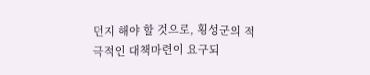던지 해야 할 것으로, 횡성군의 적극적인 대책마련이 요구되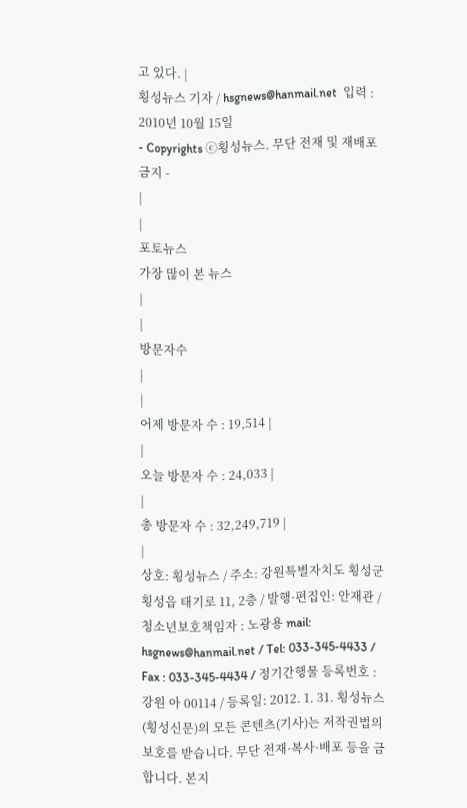고 있다. |
횡성뉴스 기자 / hsgnews@hanmail.net  입력 : 2010년 10월 15일
- Copyrights ⓒ횡성뉴스. 무단 전재 및 재배포 금지 -
|
|
포토뉴스
가장 많이 본 뉴스
|
|
방문자수
|
|
어제 방문자 수 : 19,514 |
|
오늘 방문자 수 : 24,033 |
|
총 방문자 수 : 32,249,719 |
|
상호: 횡성뉴스 / 주소: 강원특별자치도 횡성군 횡성읍 태기로 11, 2층 / 발행·편집인: 안재관 / 청소년보호책임자 : 노광용 mail: hsgnews@hanmail.net / Tel: 033-345-4433 / Fax : 033-345-4434 / 정기간행물 등록번호 : 강원 아 00114 / 등록일: 2012. 1. 31. 횡성뉴스(횡성신문)의 모든 콘텐츠(기사)는 저작권법의 보호를 받습니다. 무단 전재·복사·배포 등을 금합니다. 본지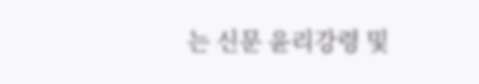는 신문 윤리강령 및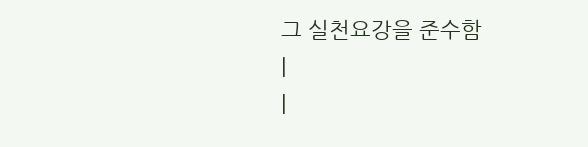그 실천요강을 준수함
|
|